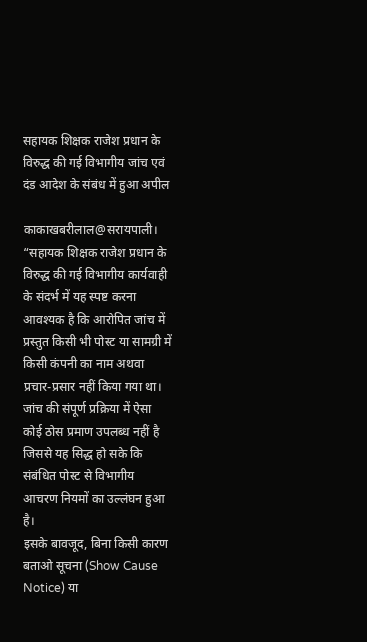सहायक शिक्षक राजेश प्रधान के विरुद्ध की गई विभागीय जांच एवं दंड आदेश के संबंध में हुआ अपील

काकाखबरीलाल@सरायपाली। “सहायक शिक्षक राजेश प्रधान के विरुद्ध की गई विभागीय कार्यवाही के संदर्भ में यह स्पष्ट करना आवश्यक है कि आरोपित जांच में प्रस्तुत किसी भी पोस्ट या सामग्री में किसी कंपनी का नाम अथवा प्रचार-प्रसार नहीं किया गया था। जांच की संपूर्ण प्रक्रिया में ऐसा कोई ठोस प्रमाण उपलब्ध नहीं है जिससे यह सिद्ध हो सके कि संबंधित पोस्ट से विभागीय आचरण नियमों का उल्लंघन हुआ है।
इसके बावजूद, बिना किसी कारण बताओ सूचना (Show Cause Notice) या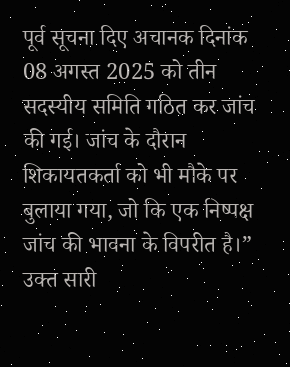पूर्व सूचना दिए अचानक दिनांक 08 अगस्त 2025 को तीन सदस्यीय समिति गठित कर जांच की गई। जांच के दौरान शिकायतकर्ता को भी मौके पर बुलाया गया, जो कि एक निष्पक्ष जांच की भावना के विपरीत है।” उक्त सारी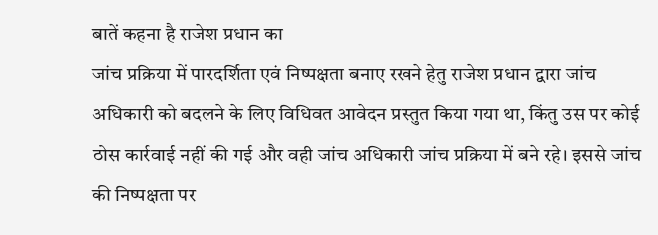बातें कहना है राजेश प्रधान का
जांच प्रक्रिया में पारदर्शिता एवं निष्पक्षता बनाए रखने हेतु राजेश प्रधान द्वारा जांच अधिकारी को बदलने के लिए विधिवत आवेदन प्रस्तुत किया गया था, किंतु उस पर कोई ठोस कार्रवाई नहीं की गई और वही जांच अधिकारी जांच प्रक्रिया में बने रहे। इससे जांच की निष्पक्षता पर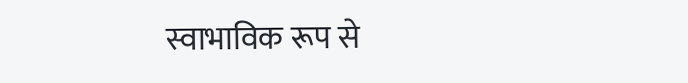स्वाभाविक रूप से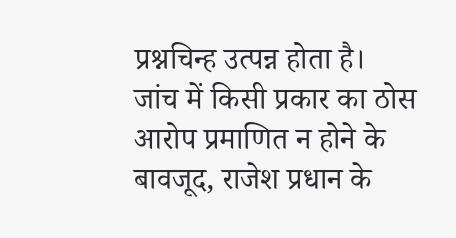प्रश्नचिन्ह उत्पन्न होता है।
जांच में किसी प्रकार का ठोस आरोप प्रमाणित न होने के बावजूद, राजेश प्रधान के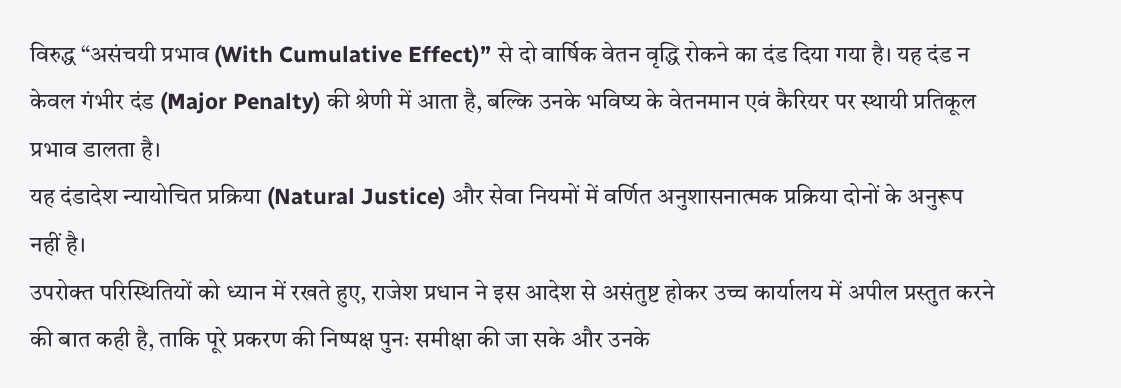विरुद्ध “असंचयी प्रभाव (With Cumulative Effect)” से दो वार्षिक वेतन वृद्धि रोकने का दंड दिया गया है। यह दंड न केवल गंभीर दंड (Major Penalty) की श्रेणी में आता है, बल्कि उनके भविष्य के वेतनमान एवं कैरियर पर स्थायी प्रतिकूल प्रभाव डालता है।
यह दंडादेश न्यायोचित प्रक्रिया (Natural Justice) और सेवा नियमों में वर्णित अनुशासनात्मक प्रक्रिया दोनों के अनुरूप नहीं है।
उपरोक्त परिस्थितियों को ध्यान में रखते हुए, राजेश प्रधान ने इस आदेश से असंतुष्ट होकर उच्च कार्यालय में अपील प्रस्तुत करने की बात कही है, ताकि पूरे प्रकरण की निष्पक्ष पुनः समीक्षा की जा सके और उनके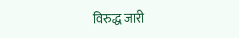विरुद्ध जारी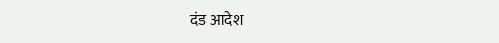दंड आदेश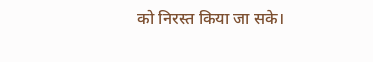को निरस्त किया जा सके।